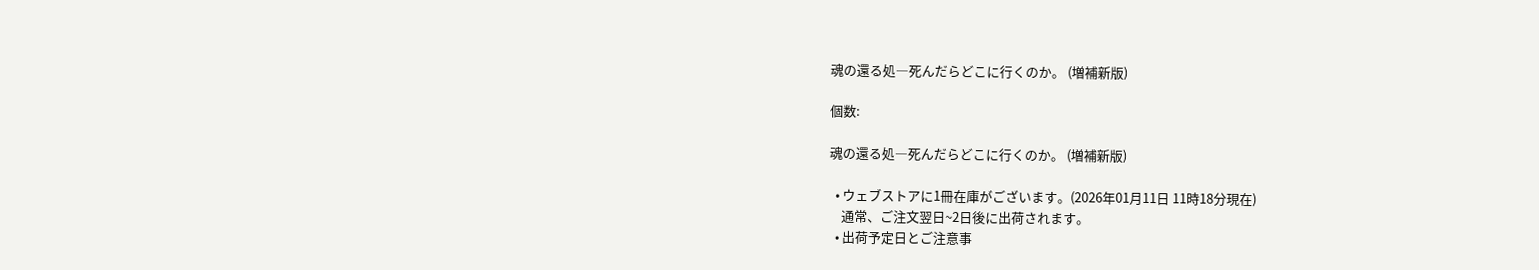魂の還る処―死んだらどこに行くのか。 (増補新版)

個数:

魂の還る処―死んだらどこに行くのか。 (増補新版)

  • ウェブストアに1冊在庫がございます。(2026年01月11日 11時18分現在)
    通常、ご注文翌日~2日後に出荷されます。
  • 出荷予定日とご注意事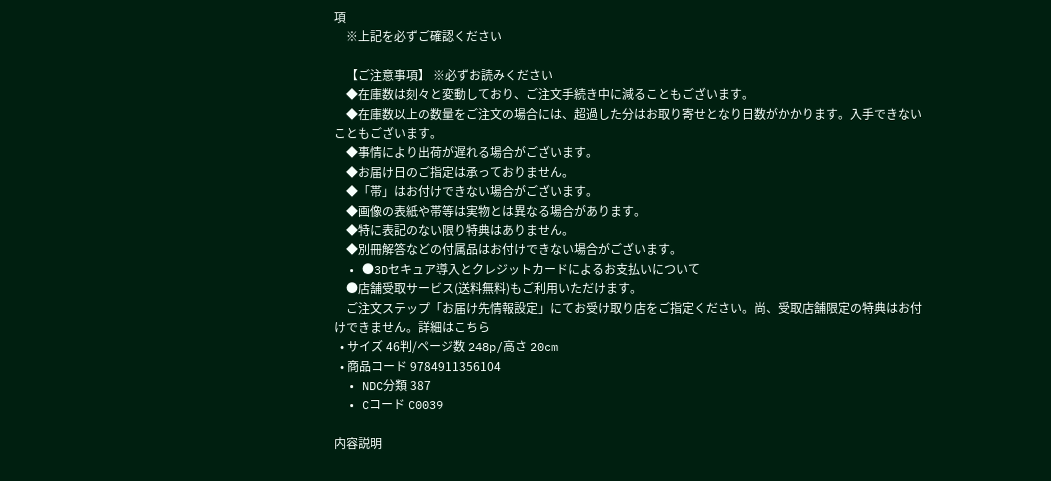項
    ※上記を必ずご確認ください

    【ご注意事項】 ※必ずお読みください
    ◆在庫数は刻々と変動しており、ご注文手続き中に減ることもございます。
    ◆在庫数以上の数量をご注文の場合には、超過した分はお取り寄せとなり日数がかかります。入手できないこともございます。
    ◆事情により出荷が遅れる場合がございます。
    ◆お届け日のご指定は承っておりません。
    ◆「帯」はお付けできない場合がございます。
    ◆画像の表紙や帯等は実物とは異なる場合があります。
    ◆特に表記のない限り特典はありません。
    ◆別冊解答などの付属品はお付けできない場合がございます。
  • ●3Dセキュア導入とクレジットカードによるお支払いについて
    ●店舗受取サービス(送料無料)もご利用いただけます。
    ご注文ステップ「お届け先情報設定」にてお受け取り店をご指定ください。尚、受取店舗限定の特典はお付けできません。詳細はこちら
  • サイズ 46判/ページ数 248p/高さ 20cm
  • 商品コード 9784911356104
  • NDC分類 387
  • Cコード C0039

内容説明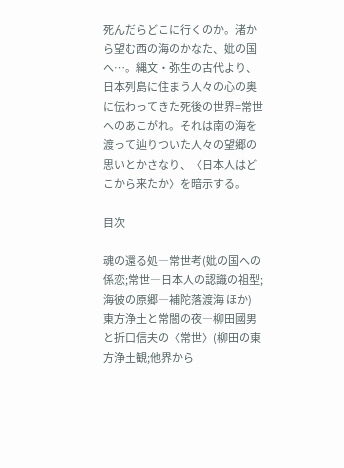死んだらどこに行くのか。渚から望む西の海のかなた、妣の国へ…。縄文・弥生の古代より、日本列島に住まう人々の心の奥に伝わってきた死後の世界=常世へのあこがれ。それは南の海を渡って辿りついた人々の望郷の思いとかさなり、〈日本人はどこから来たか〉を暗示する。

目次

魂の還る処―常世考(妣の国への係恋;常世―日本人の認識の祖型;海彼の原郷―補陀落渡海 ほか)
東方浄土と常闇の夜―柳田國男と折口信夫の〈常世〉(柳田の東方浄土観;他界から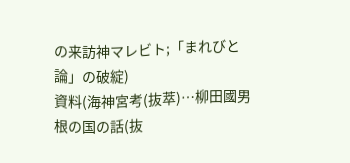の来訪神マレビト;「まれびと論」の破綻)
資料(海神宮考(抜萃)…柳田國男
根の国の話(抜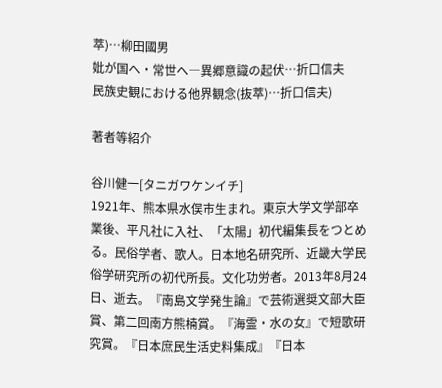萃)…柳田國男
妣が国へ・常世へ―異郷意識の起伏…折口信夫
民族史観における他界観念(抜萃)…折口信夫)

著者等紹介

谷川健一[タニガワケンイチ]
1921年、熊本県水俣市生まれ。東京大学文学部卒業後、平凡社に入社、「太陽」初代編集長をつとめる。民俗学者、歌人。日本地名研究所、近畿大学民俗学研究所の初代所長。文化功労者。2013年8月24日、逝去。『南島文学発生論』で芸術選奨文部大臣賞、第二回南方熊楠賞。『海霊・水の女』で短歌研究賞。『日本庶民生活史料集成』『日本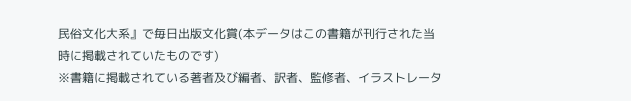民俗文化大系』で毎日出版文化賞(本データはこの書籍が刊行された当時に掲載されていたものです)
※書籍に掲載されている著者及び編者、訳者、監修者、イラストレータ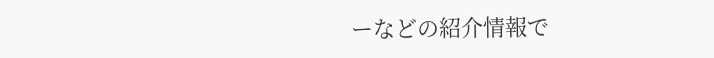ーなどの紹介情報で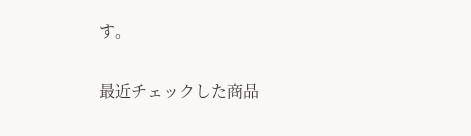す。

最近チェックした商品